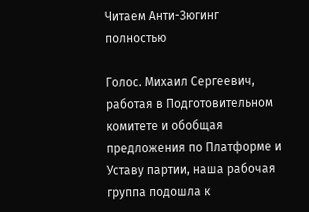Читаем Анти-Зюгинг полностью

Голос. Михаил Сергеевич, работая в Подготовительном комитете и обобщая предложения по Платформе и Уставу партии, наша рабочая группа подошла к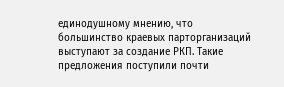единодушному мнению, что большинство краевых парторганизаций выступают за создание РКП. Такие предложения поступили почти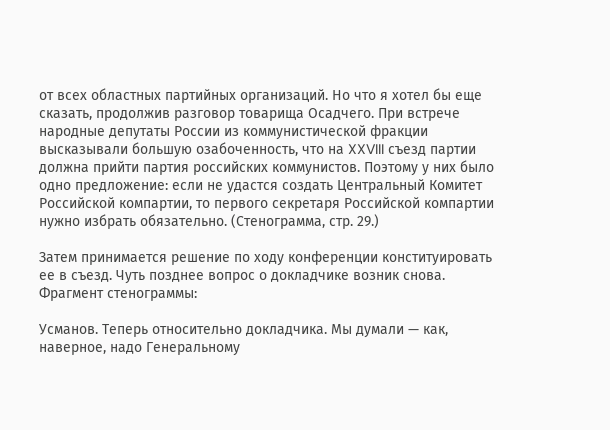от всех областных партийных организаций. Но что я хотел бы еще сказать, продолжив разговор товарища Осадчего. При встрече народные депутаты России из коммунистической фракции высказывали большую озабоченность, что на XXVIII съезд партии должна прийти партия российских коммунистов. Поэтому у них было одно предложение: если не удастся создать Центральный Комитет Российской компартии, то первого секретаря Российской компартии нужно избрать обязательно. (Стенограмма, стр. 29.)

Затем принимается решение по ходу конференции конституировать ее в съезд. Чуть позднее вопрос о докладчике возник снова. Фрагмент стенограммы:

Усманов. Теперь относительно докладчика. Мы думали — как, наверное, надо Генеральному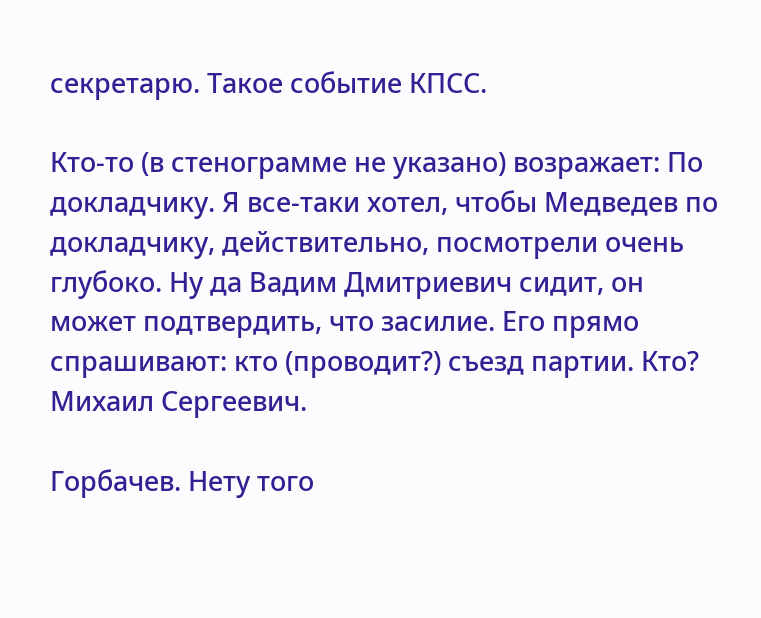секретарю. Такое событие КПСС.

Кто-то (в стенограмме не указано) возражает: По докладчику. Я все-таки хотел, чтобы Медведев по докладчику, действительно, посмотрели очень глубоко. Ну да Вадим Дмитриевич сидит, он может подтвердить, что засилие. Его прямо спрашивают: кто (проводит?) съезд партии. Кто? Михаил Сергеевич.

Горбачев. Нету того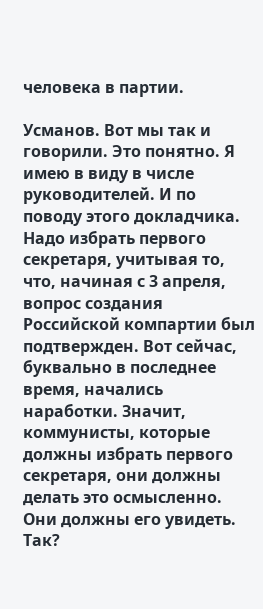человека в партии.

Усманов. Вот мы так и говорили. Это понятно. Я имею в виду в числе руководителей. И по поводу этого докладчика. Надо избрать первого секретаря, учитывая то, что, начиная с 3 апреля, вопрос создания Российской компартии был подтвержден. Вот сейчас, буквально в последнее время, начались наработки. Значит, коммунисты, которые должны избрать первого секретаря, они должны делать это осмысленно. Они должны его увидеть. Так?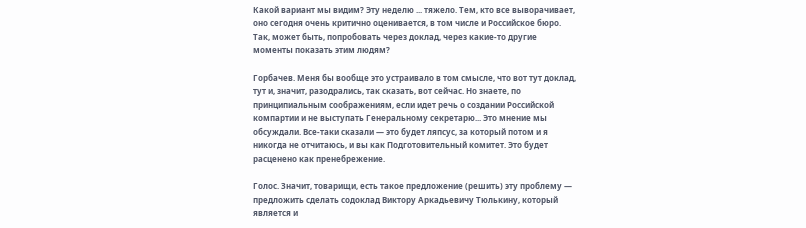Какой вариант мы видим? Эту неделю ... тяжело. Тем, кто все выворачивает, оно сегодня очень критично оценивается, в том числе и Российское бюро. Так, может быть, попробовать через доклад, через какие-то другие моменты показать этим людям?

Горбачев. Меня бы вообще это устраивало в том смысле, что вот тут доклад, тут и, значит, разодрались, так сказать, вот сейчас. Но знаете, по принципиальным соображениям, если идет речь о создании Российской компартии и не выступать Генеральному секретарю... Это мнение мы обсуждали. Все-таки сказали — это будет ляпсус, за который потом и я никогда не отчитаюсь, и вы как Подготовительный комитет. Это будет расценено как пренебрежение.

Голос. Значит, товарищи, есть такое предложение (решить) эту проблему — предложить сделать содоклад Виктору Аркадьевичу Тюлькину, который является и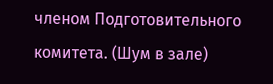членом Подготовительного комитета. (Шум в зале)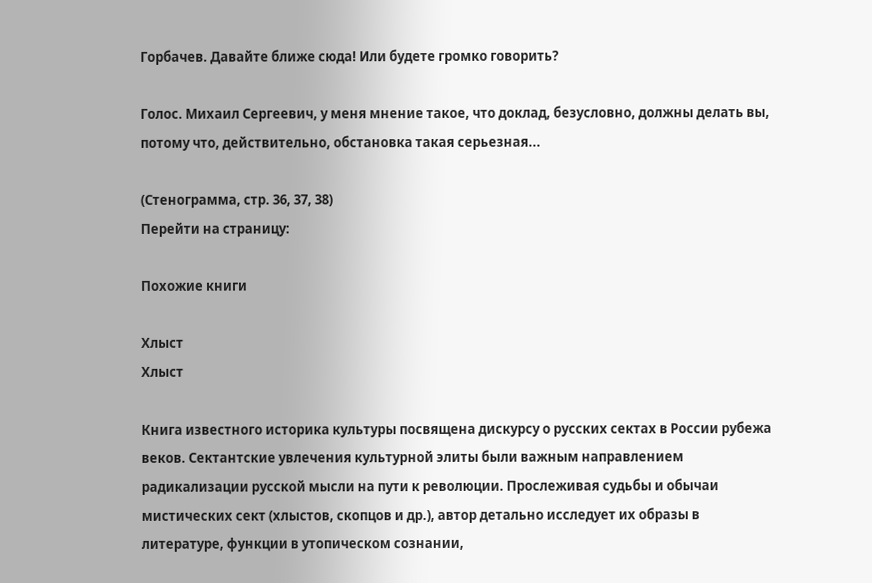Горбачев. Давайте ближе сюда! Или будете громко говорить?

Голос. Михаил Сергеевич, у меня мнение такое, что доклад, безусловно, должны делать вы, потому что, действительно, обстановка такая серьезная...

(Стенограмма, стр. 36, 37, 38)
Перейти на страницу:

Похожие книги

Хлыст
Хлыст

Книга известного историка культуры посвящена дискурсу о русских сектах в России рубежа веков. Сектантские увлечения культурной элиты были важным направлением радикализации русской мысли на пути к революции. Прослеживая судьбы и обычаи мистических сект (хлыстов, скопцов и др.), автор детально исследует их образы в литературе, функции в утопическом сознании,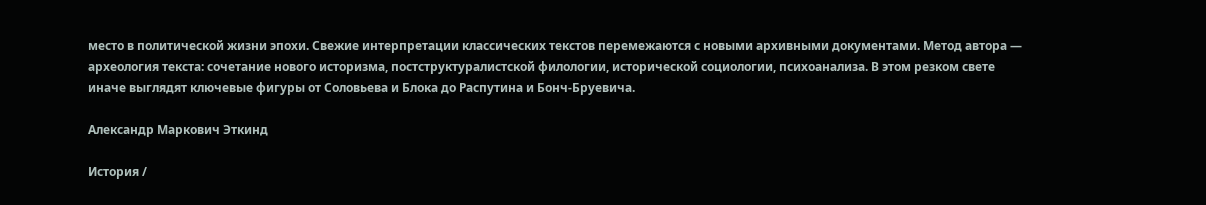место в политической жизни эпохи. Свежие интерпретации классических текстов перемежаются с новыми архивными документами. Метод автора — археология текста: сочетание нового историзма, постструктуралистской филологии, исторической социологии, психоанализа. В этом резком свете иначе выглядят ключевые фигуры от Соловьева и Блока до Распутина и Бонч-Бруевича.

Александр Маркович Эткинд

История /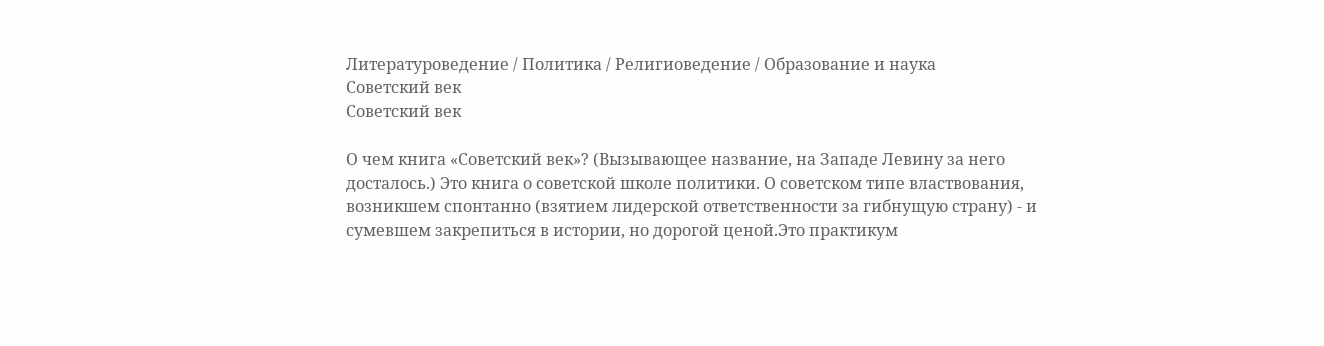Литературоведение / Политика / Религиоведение / Образование и наука
Советский век
Советский век

О чем книга «Советский век»? (Вызывающее название, на Западе Левину за него досталось.) Это книга о советской школе политики. О советском типе властвования, возникшем спонтанно (взятием лидерской ответственности за гибнущую страну) - и сумевшем закрепиться в истории, но дорогой ценой.Это практикум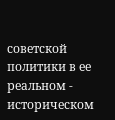советской политики в ее реальном - историческом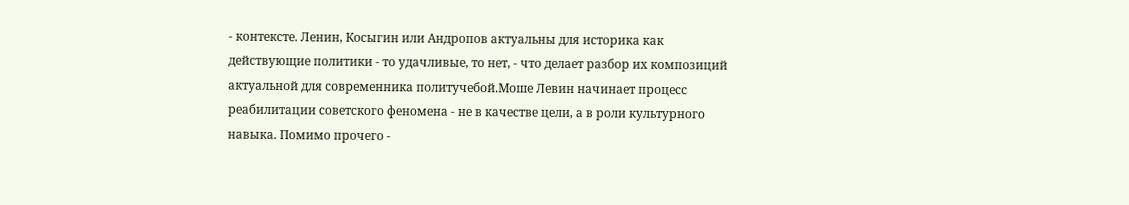- контексте. Ленин, Косыгин или Андропов актуальны для историка как действующие политики - то удачливые, то нет, - что делает разбор их композиций актуальной для современника политучебой.Моше Левин начинает процесс реабилитации советского феномена - не в качестве цели, а в роли культурного навыка. Помимо прочего -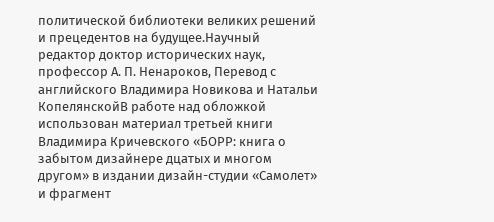политической библиотеки великих решений и прецедентов на будущее.Научный редактор доктор исторических наук, профессор А. П. Ненароков, Перевод с английского Владимира Новикова и Натальи КопелянскойВ работе над обложкой использован материал третьей книги Владимира Кричевского «БОРР: книга о забытом дизайнере дцатых и многом другом» в издании дизайн-студии «Самолет» и фрагмент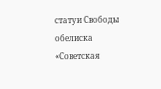статуи Свободы обелиска «Советская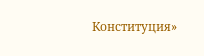Конституция»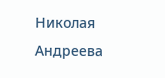Николая Андреева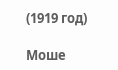(1919 год)

Моше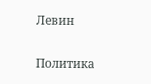Левин

Политика